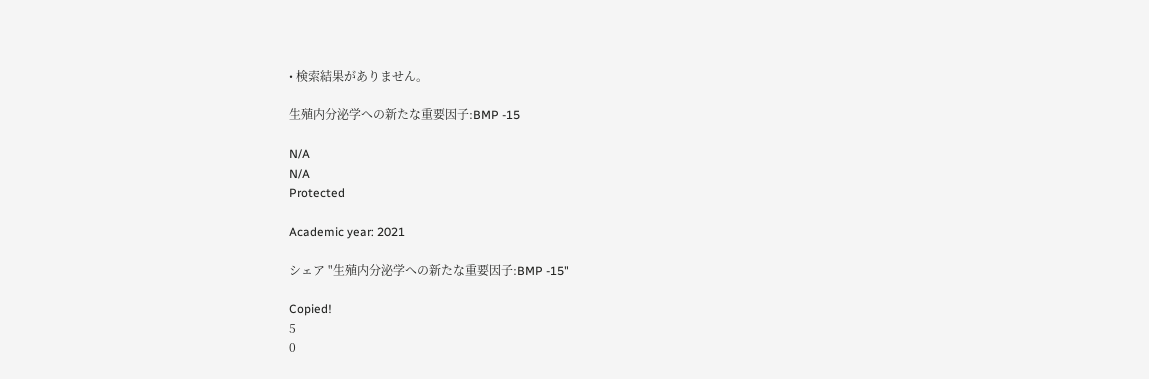• 検索結果がありません。

生殖内分泌学への新たな重要因子:BMP -15

N/A
N/A
Protected

Academic year: 2021

シェア "生殖内分泌学への新たな重要因子:BMP -15"

Copied!
5
0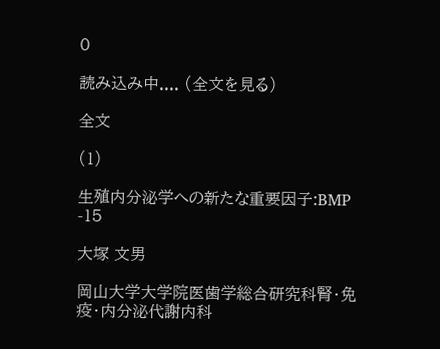0

読み込み中.... (全文を見る)

全文

(1)

生殖内分泌学への新たな重要因子:BMP -15

大塚 文男

岡山大学大学院医歯学総合研究科腎・免疫・内分泌代謝内科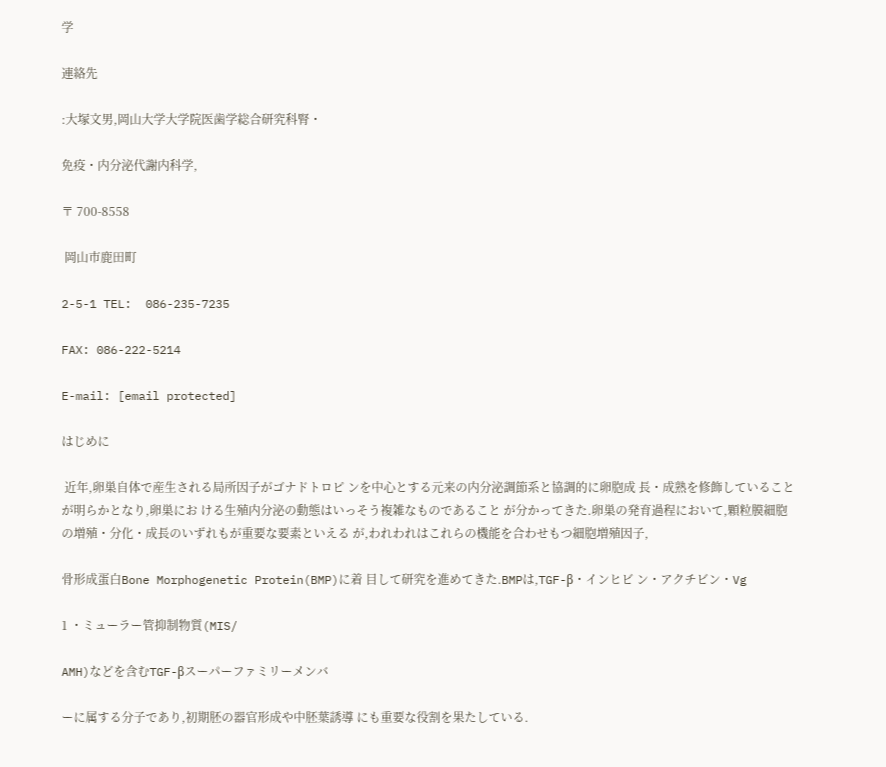学

連絡先

:大塚文男,岡山大学大学院医歯学総合研究科腎・

免疫・内分泌代謝内科学,

〒 700-8558

 岡山市鹿田町

2-5-1 TEL:  086-235-7235

FAX: 086-222-5214

E-mail: [email protected]

はじめに

 近年,卵巣自体で産生される局所因子がゴナドトロピ ンを中心とする元来の内分泌調節系と協調的に卵胞成 長・成熟を修飾していることが明らかとなり,卵巣にお ける生殖内分泌の動態はいっそう複雑なものであること が分かってきた.卵巣の発育過程において,顆粒膜細胞 の増殖・分化・成長のいずれもが重要な要素といえる が,われわれはこれらの機能を合わせもつ細胞増殖因子,

骨形成蛋白Bone Morphogenetic Protein(BMP)に着 目して研究を進めてきた.BMPは,TGF-β・インヒビ ン・アクチビン・Vg

1 ・ミューラー管抑制物質(MIS/

AMH)などを含むTGF-βスーパーファミリーメンバ

ーに属する分子であり,初期胚の器官形成や中胚葉誘導 にも重要な役割を果たしている.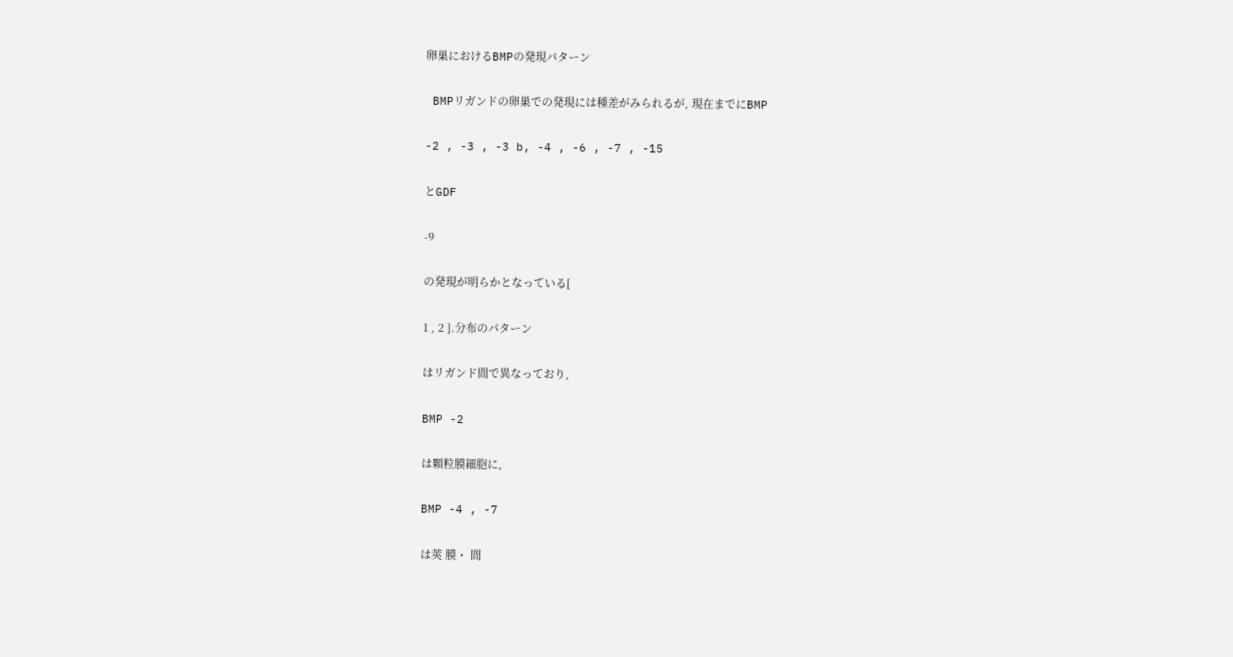卵巣におけるBMPの発現パターン

 BMPリガンドの卵巣での発現には種差がみられるが, 現在までにBMP

-2 , -3 , -3 b, -4 , -6 , -7 , -15

とGDF

-9

の発現が明らかとなっている[

1 , 2 ].分布のパターン

はリガンド間で異なっており,

BMP -2

は顆粒膜細胞に,

BMP -4 , -7

は莢 膜・ 間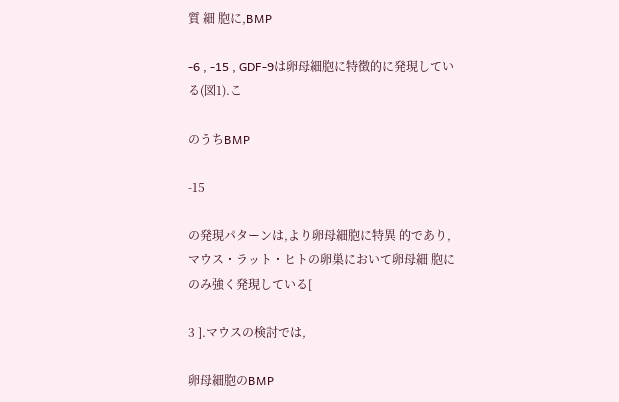質 細 胞に,BMP

-6 , -15 , GDF-9は卵母細胞に特徴的に発現している(図1).こ

のうちBMP

-15

の発現パターンは,より卵母細胞に特異 的であり,マウス・ラット・ヒトの卵巣において卵母細 胞にのみ強く発現している[

3 ].マウスの検討では,

卵母細胞のBMP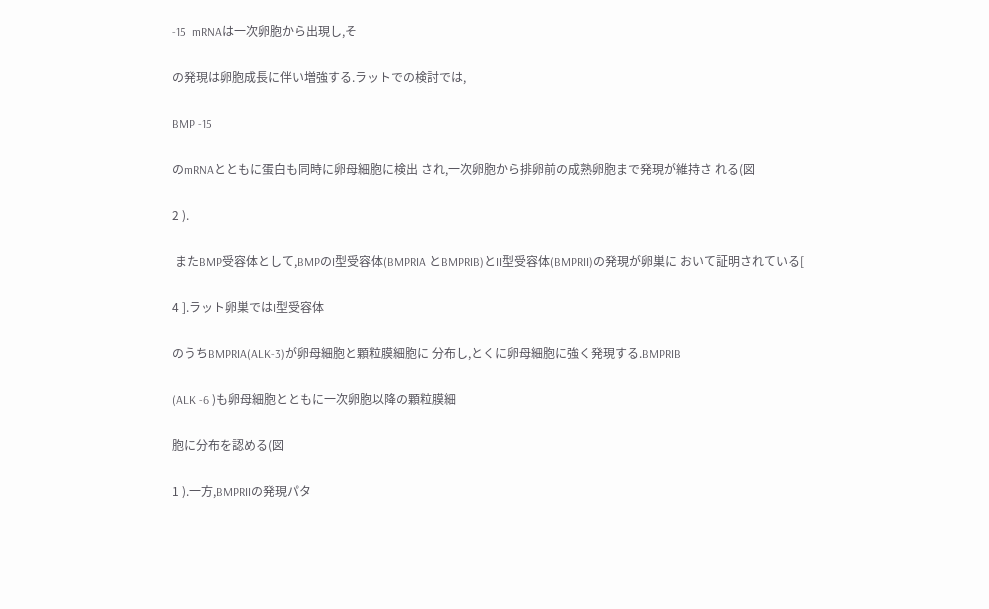-15  mRNAは一次卵胞から出現し,そ

の発現は卵胞成長に伴い増強する.ラットでの検討では,

BMP -15

のmRNAとともに蛋白も同時に卵母細胞に検出 され,一次卵胞から排卵前の成熟卵胞まで発現が維持さ れる(図

2 ).

 またBMP受容体として,BMPのI型受容体(BMPRIA とBMPRIB)とII型受容体(BMPRII)の発現が卵巣に おいて証明されている[

4 ].ラット卵巣ではI型受容体

のうちBMPRIA(ALK-3)が卵母細胞と顆粒膜細胞に 分布し,とくに卵母細胞に強く発現する.BMPRIB

(ALK -6 )も卵母細胞とともに一次卵胞以降の顆粒膜細

胞に分布を認める(図

1 ).一方,BMPRIIの発現パタ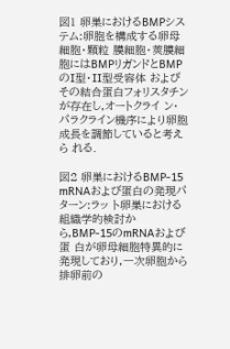図1 卵巣におけるBMPシステム:卵胞を構成する卵母細胞・顆粒 膜細胞・莢膜細胞にはBMPリガンドとBMPのI型・II型受容体 およびその結合蛋白フォリスタチンが存在し,オートクライ ン・パラクライン機序により卵胞成長を調節していると考えら れる.

図2 卵巣におけるBMP-15 mRNAおよび蛋白の発現パターン:ラッ ト卵巣における組織学的検討から,BMP-15のmRNAおよび蛋 白が卵母細胞特異的に発現しており,一次卵胞から排卵前の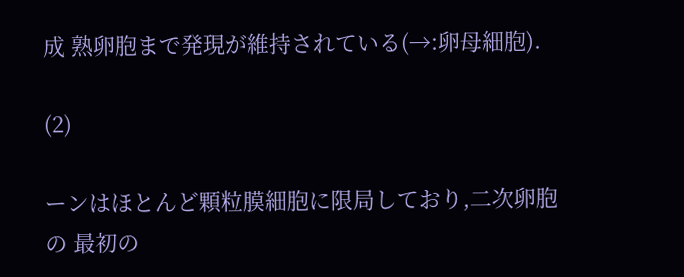成 熟卵胞まで発現が維持されている(→:卵母細胞).

(2)

ーンはほとんど顆粒膜細胞に限局しており,二次卵胞の 最初の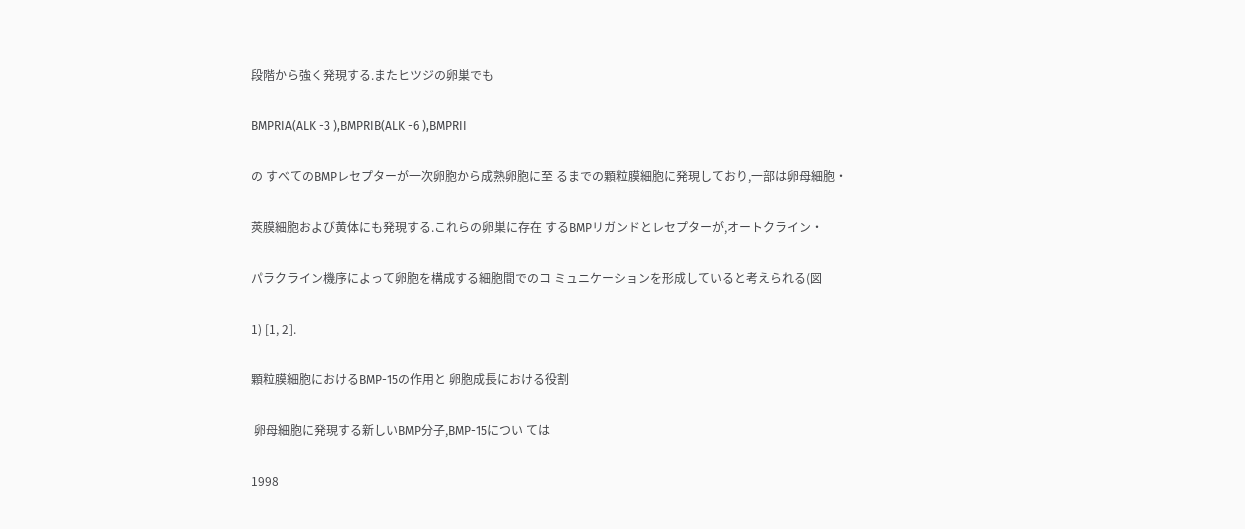段階から強く発現する.またヒツジの卵巣でも

BMPRIA(ALK -3 ),BMPRIB(ALK -6 ),BMPRII

の すべてのBMPレセプターが一次卵胞から成熟卵胞に至 るまでの顆粒膜細胞に発現しており,一部は卵母細胞・

莢膜細胞および黄体にも発現する.これらの卵巣に存在 するBMPリガンドとレセプターが,オートクライン・

パラクライン機序によって卵胞を構成する細胞間でのコ ミュニケーションを形成していると考えられる(図

1) [1, 2].

顆粒膜細胞におけるBMP-15の作用と 卵胞成長における役割

 卵母細胞に発現する新しいBMP分子,BMP-15につい ては

1998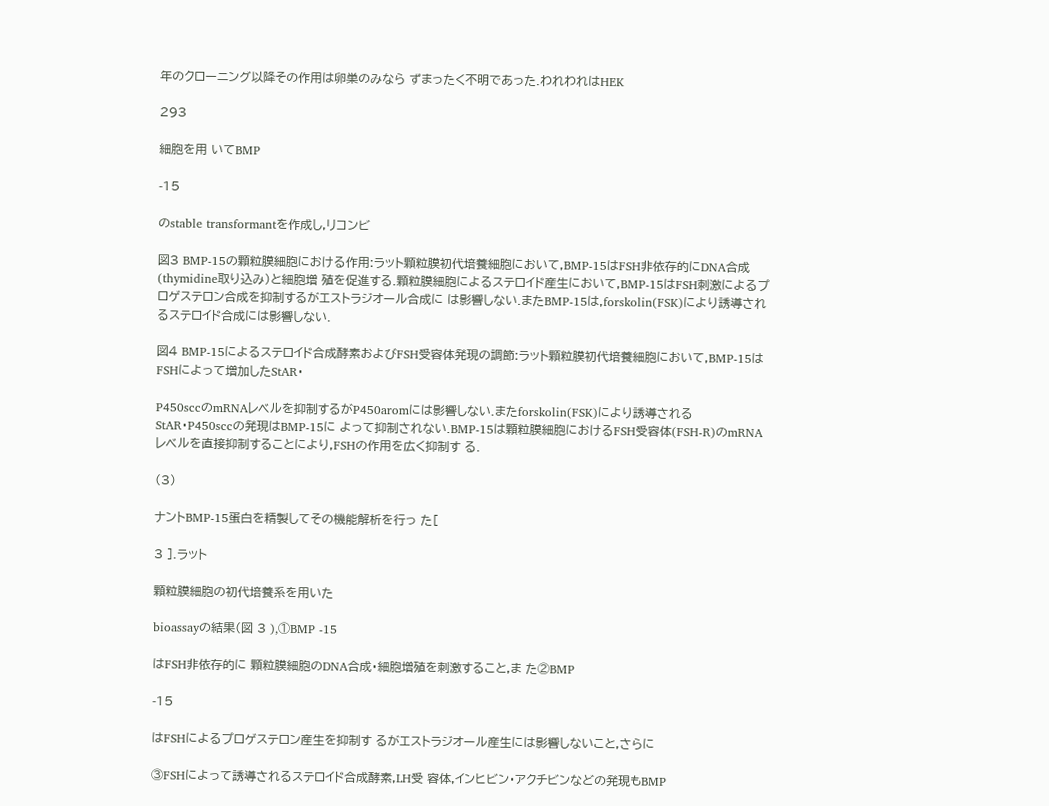年のクローニング以降その作用は卵巣のみなら ずまったく不明であった.われわれはHEK

293

細胞を用 いてBMP

-15

のstable transformantを作成し,リコンビ

図3 BMP-15の顆粒膜細胞における作用:ラット顆粒膜初代培養細胞において,BMP-15はFSH非依存的にDNA合成(thymidine取り込み)と細胞増 殖を促進する.顆粒膜細胞によるステロイド産生において,BMP-15はFSH刺激によるプロゲステロン合成を抑制するがエストラジオール合成に は影響しない.またBMP-15は,forskolin(FSK)により誘導されるステロイド合成には影響しない.

図4 BMP-15によるステロイド合成酵素およびFSH受容体発現の調節:ラット顆粒膜初代培養細胞において,BMP-15はFSHによって増加したStAR・

P450sccのmRNAレベルを抑制するがP450aromには影響しない.またforskolin(FSK)により誘導されるStAR・P450sccの発現はBMP-15に よって抑制されない.BMP-15は顆粒膜細胞におけるFSH受容体(FSH-R)のmRNAレベルを直接抑制することにより,FSHの作用を広く抑制す る.

(3)

ナントBMP-15蛋白を精製してその機能解析を行っ た[

3 ].ラット

顆粒膜細胞の初代培養系を用いた

bioassayの結果(図 3 ),①BMP -15

はFSH非依存的に 顆粒膜細胞のDNA合成・細胞増殖を刺激すること,ま た②BMP

-15

はFSHによるプロゲステロン産生を抑制す るがエストラジオール産生には影響しないこと,さらに

③FSHによって誘導されるステロイド合成酵素,LH受 容体,インヒビン・アクチビンなどの発現もBMP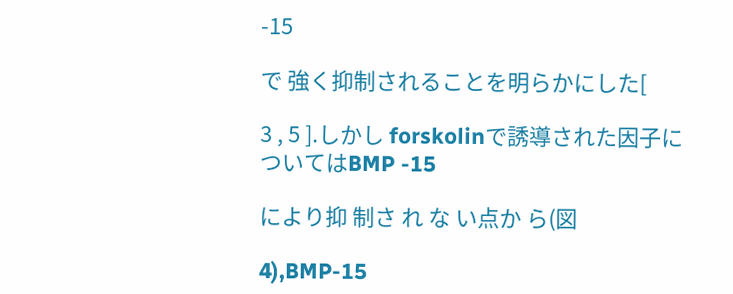-15

で 強く抑制されることを明らかにした[

3 , 5 ].しかし forskolinで誘導された因子についてはBMP -15

により抑 制さ れ な い点か ら(図

4),BMP-15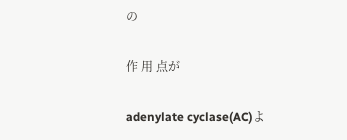の

作 用 点が

adenylate cyclase(AC)よ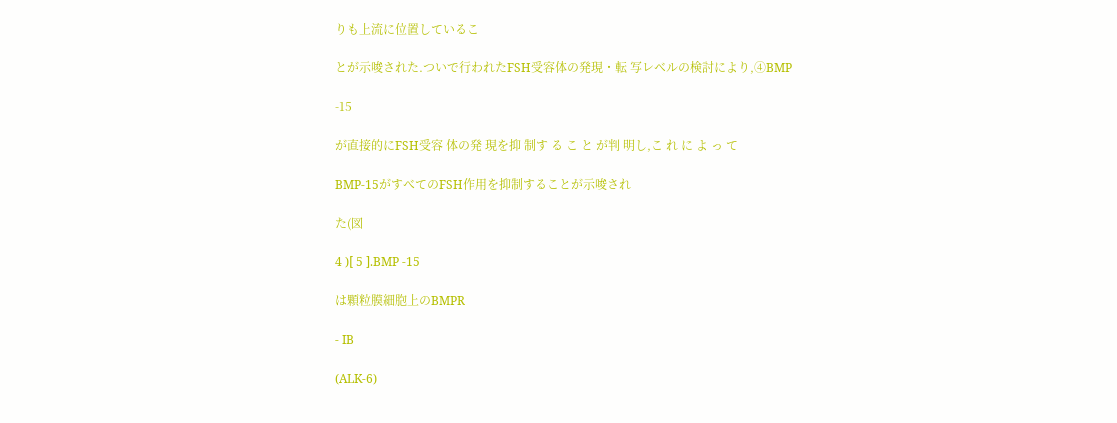りも上流に位置しているこ

とが示唆された.ついで行われたFSH受容体の発現・転 写レベルの検討により,④BMP

-15

が直接的にFSH受容 体の発 現を抑 制す る こ と が判 明し,こ れ に よ っ て

BMP-15がすべてのFSH作用を抑制することが示唆され

た(図

4 )[ 5 ].BMP -15

は顆粒膜細胞上のBMPR

- IB

(ALK-6)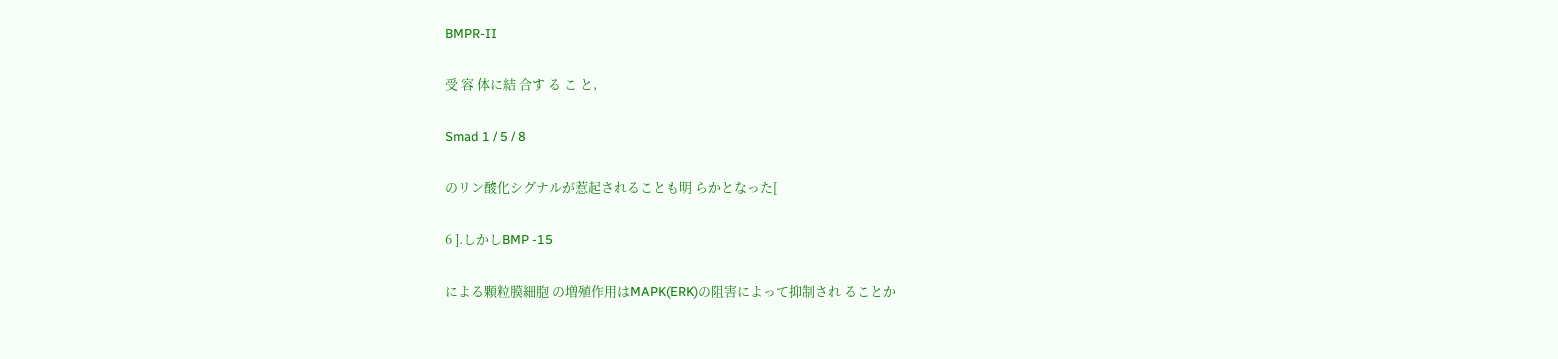BMPR-II

受 容 体に結 合す る こ と,

Smad 1 / 5 / 8

のリン酸化シグナルが惹起されることも明 らかとなった[

6 ].しかしBMP -15

による顆粒膜細胞 の増殖作用はMAPK(ERK)の阻害によって抑制され ることか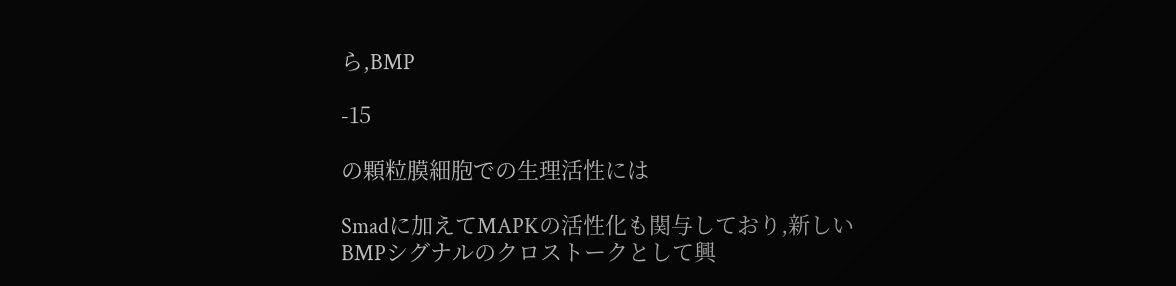ら,BMP

-15

の顆粒膜細胞での生理活性には

Smadに加えてMAPKの活性化も関与しており,新しい BMPシグナルのクロストークとして興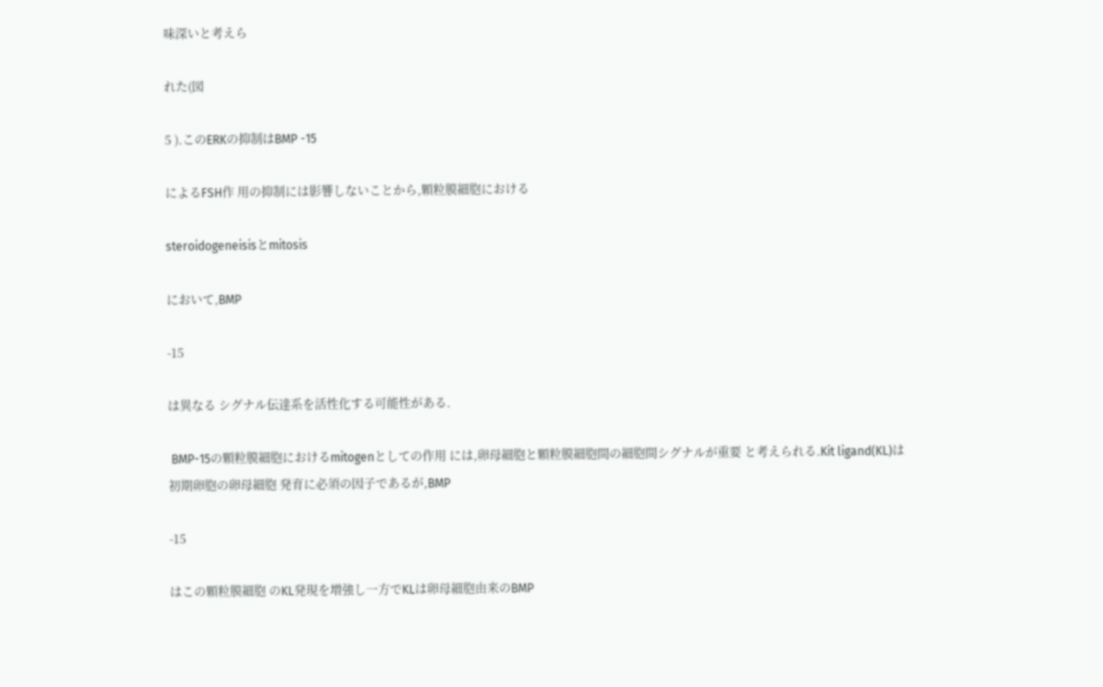味深いと考えら

れた(図

5 ).このERKの抑制はBMP -15

によるFSH作 用の抑制には影響しないことから,顆粒膜細胞における

steroidogeneisisとmitosis

において,BMP

-15

は異なる シグナル伝達系を活性化する可能性がある.

 BMP-15の顆粒膜細胞におけるmitogenとしての作用 には,卵母細胞と顆粒膜細胞間の細胞間シグナルが重要 と考えられる.Kit ligand(KL)は初期卵胞の卵母細胞 発育に必須の因子であるが,BMP

-15

はこの顆粒膜細胞 のKL発現を増強し一方でKLは卵母細胞由来のBMP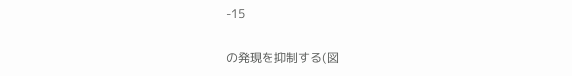-15

の発現を抑制する(図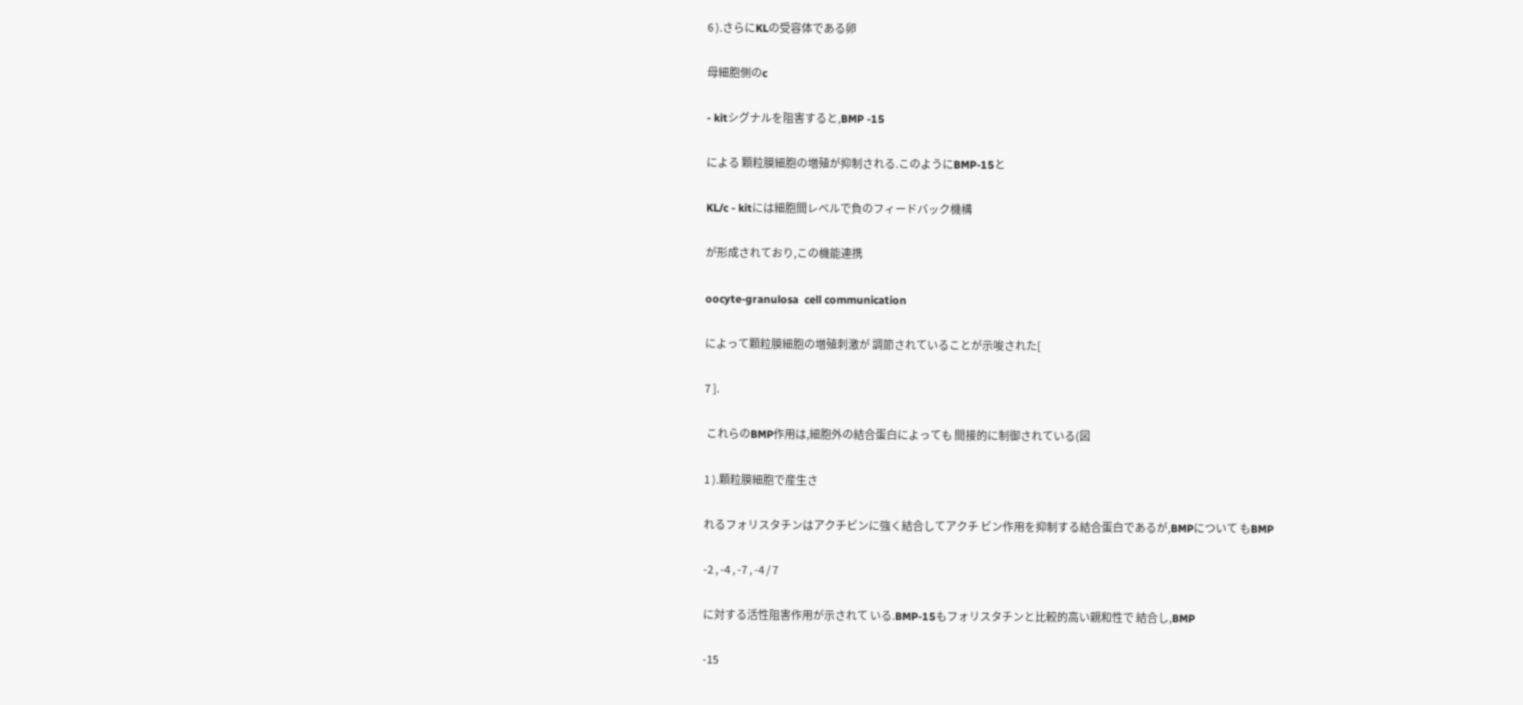6 ).さらにKLの受容体である卵

母細胞側のc

- kitシグナルを阻害すると,BMP -15

による 顆粒膜細胞の増殖が抑制される.このようにBMP-15と

KL/c - kitには細胞間レベルで負のフィードバック機構

が形成されており,この機能連携

oocyte-granulosa  cell communication

によって顆粒膜細胞の増殖刺激が 調節されていることが示唆された[

7 ].

 これらのBMP作用は,細胞外の結合蛋白によっても 間接的に制御されている(図

1 ).顆粒膜細胞で産生さ

れるフォリスタチンはアクチビンに強く結合してアクチ ビン作用を抑制する結合蛋白であるが,BMPについて もBMP

-2 , -4 , -7 , -4 / 7

に対する活性阻害作用が示されて いる.BMP-15もフォリスタチンと比較的高い親和性で 結合し,BMP

-15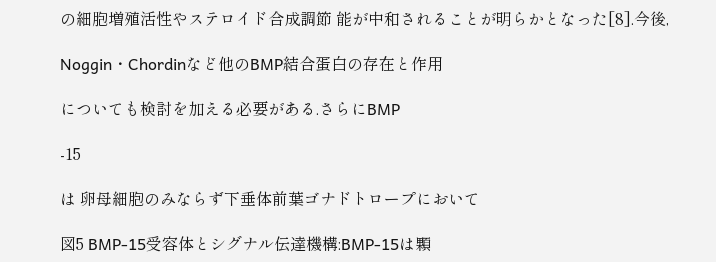の細胞増殖活性やステロイド合成調節 能が中和されることが明らかとなった[8].今後,

Noggin・Chordinなど他のBMP結合蛋白の存在と作用

についても検討を加える必要がある.さらにBMP

-15

は 卵母細胞のみならず下垂体前葉ゴナドトロープにおいて

図5 BMP-15受容体とシグナル伝達機構:BMP-15は顆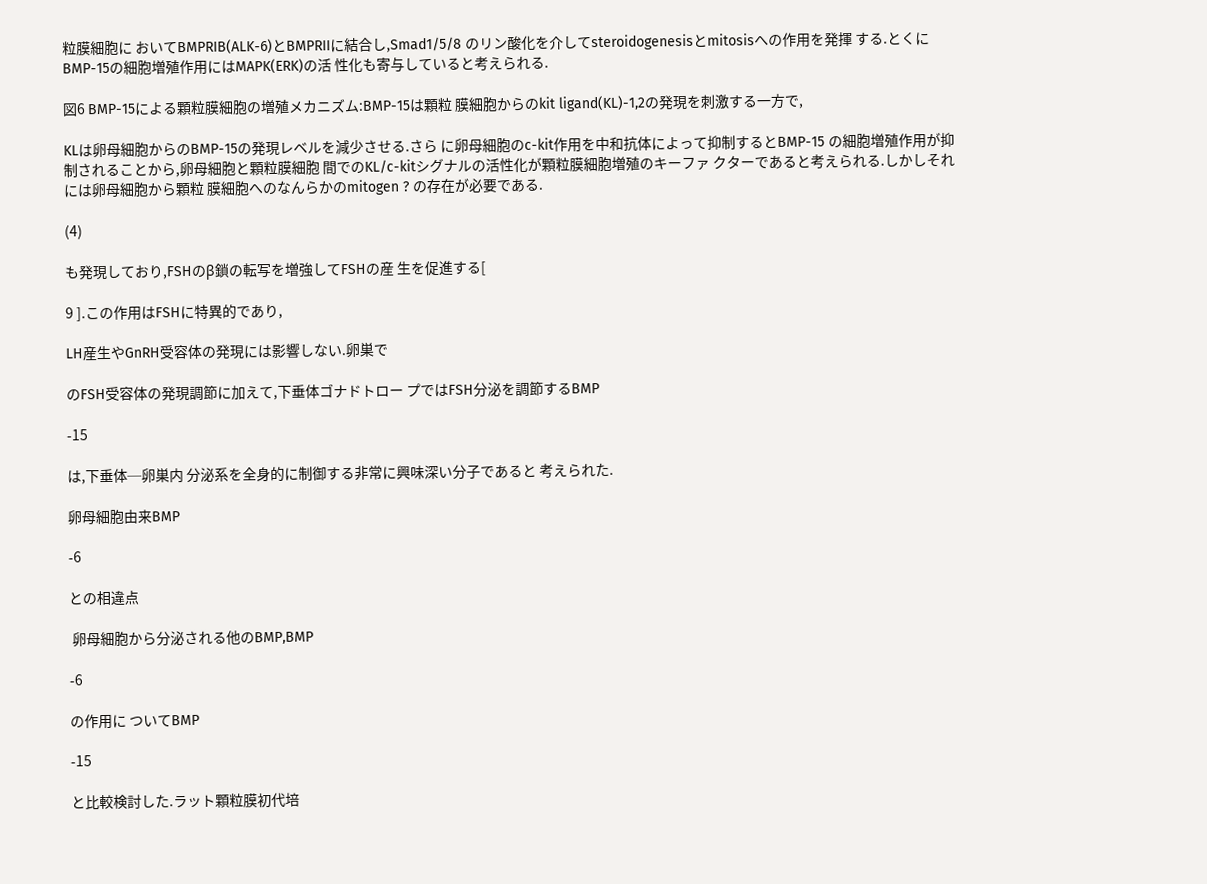粒膜細胞に おいてBMPRIB(ALK-6)とBMPRIIに結合し,Smad1/5/8 のリン酸化を介してsteroidogenesisとmitosisへの作用を発揮 する.とくにBMP-15の細胞増殖作用にはMAPK(ERK)の活 性化も寄与していると考えられる.

図6 BMP-15による顆粒膜細胞の増殖メカニズム:BMP-15は顆粒 膜細胞からのkit ligand(KL)-1,2の発現を刺激する一方で,

KLは卵母細胞からのBMP-15の発現レベルを減少させる.さら に卵母細胞のc-kit作用を中和抗体によって抑制するとBMP-15 の細胞増殖作用が抑制されることから,卵母細胞と顆粒膜細胞 間でのKL/c-kitシグナルの活性化が顆粒膜細胞増殖のキーファ クターであると考えられる.しかしそれには卵母細胞から顆粒 膜細胞へのなんらかのmitogen ? の存在が必要である.

(4)

も発現しており,FSHのβ鎖の転写を増強してFSHの産 生を促進する[

9 ].この作用はFSHに特異的であり,

LH産生やGnRH受容体の発現には影響しない.卵巣で

のFSH受容体の発現調節に加えて,下垂体ゴナドトロー プではFSH分泌を調節するBMP

-15

は,下垂体─卵巣内 分泌系を全身的に制御する非常に興味深い分子であると 考えられた.

卵母細胞由来BMP

-6

との相違点

 卵母細胞から分泌される他のBMP,BMP

-6

の作用に ついてBMP

-15

と比較検討した.ラット顆粒膜初代培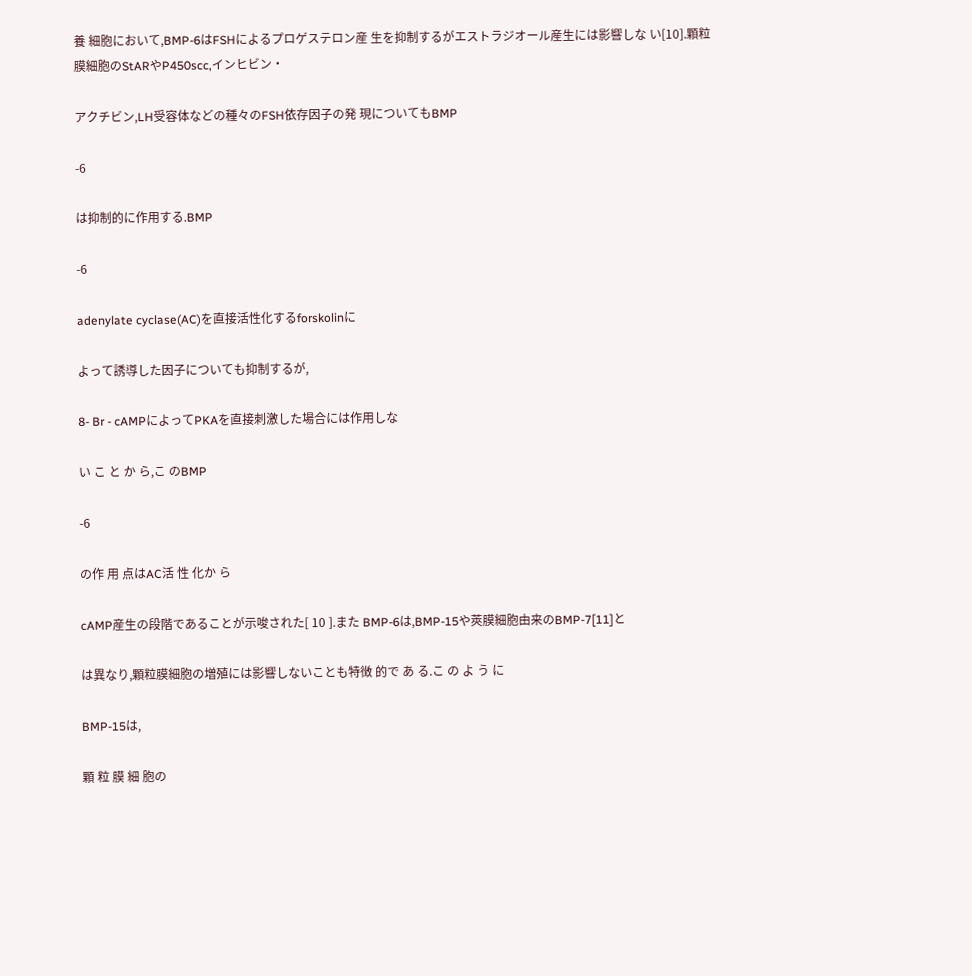養 細胞において,BMP-6はFSHによるプロゲステロン産 生を抑制するがエストラジオール産生には影響しな い[10].顆粒膜細胞のStARやP450scc,インヒビン・

アクチビン,LH受容体などの種々のFSH依存因子の発 現についてもBMP

-6

は抑制的に作用する.BMP

-6

adenylate cyclase(AC)を直接活性化するforskolinに

よって誘導した因子についても抑制するが,

8- Br - cAMPによってPKAを直接刺激した場合には作用しな

い こ と か ら,こ のBMP

-6

の作 用 点はAC活 性 化か ら

cAMP産生の段階であることが示唆された[ 10 ].また BMP-6は,BMP-15や莢膜細胞由来のBMP-7[11]と

は異なり,顆粒膜細胞の増殖には影響しないことも特徴 的で あ る.こ の よ う に

BMP-15は,

顆 粒 膜 細 胞の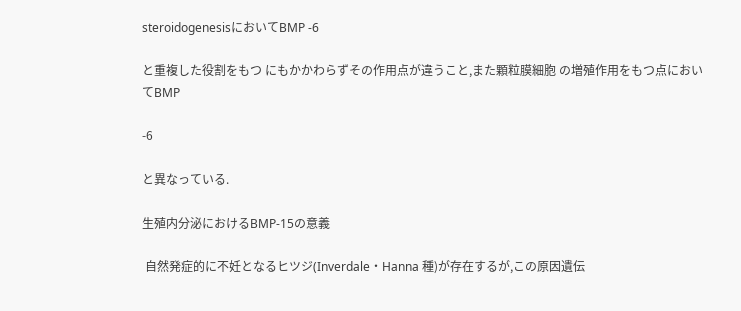steroidogenesisにおいてBMP -6

と重複した役割をもつ にもかかわらずその作用点が違うこと,また顆粒膜細胞 の増殖作用をもつ点においてBMP

-6

と異なっている.

生殖内分泌におけるBMP-15の意義

 自然発症的に不妊となるヒツジ(Inverdale・Hanna 種)が存在するが,この原因遺伝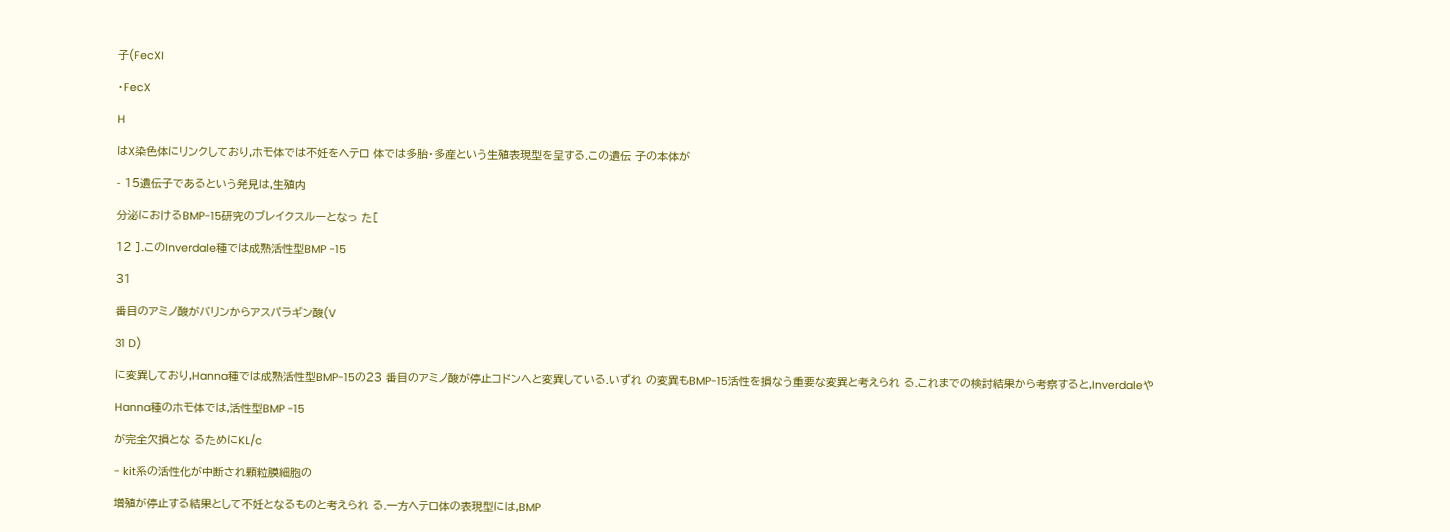子(FecXI

・FecX

H

はX染色体にリンクしており,ホモ体では不妊をヘテロ 体では多胎・多産という生殖表現型を呈する.この遺伝 子の本体が

- 15遺伝子であるという発見は,生殖内

分泌におけるBMP-15研究のブレイクスルーとなっ た[

12 ].このInverdale種では成熟活性型BMP -15

31

番目のアミノ酸がバリンからアスパラギン酸(V

31 D)

に変異しており,Hanna種では成熟活性型BMP-15の23 番目のアミノ酸が停止コドンへと変異している.いずれ の変異もBMP-15活性を損なう重要な変異と考えられ る.これまでの検討結果から考察すると,Inverdaleや

Hanna種のホモ体では,活性型BMP -15

が完全欠損とな るためにKL/c

- kit系の活性化が中断され顆粒膜細胞の

増殖が停止する結果として不妊となるものと考えられ る.一方ヘテロ体の表現型には,BMP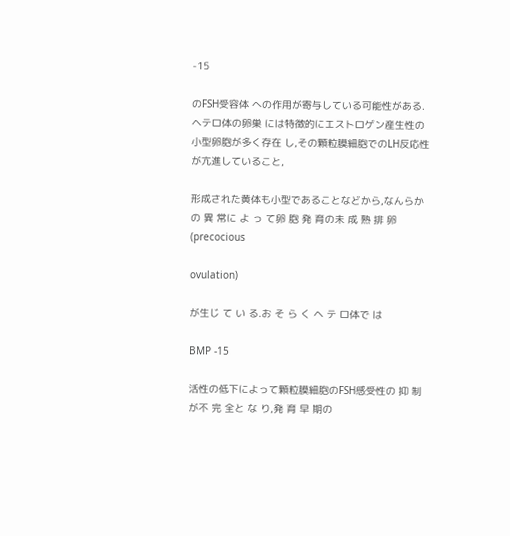-15

のFSH受容体 への作用が寄与している可能性がある.ヘテロ体の卵巣 には特徴的にエストロゲン産生性の小型卵胞が多く存在 し,その顆粒膜細胞でのLH反応性が亢進していること,

形成された黄体も小型であることなどから,なんらかの 異 常に よ っ て卵 胞 発 育の未 成 熟 排 卵(precocious

ovulation)

が生じ て い る.お そ ら く ヘ テ ロ体で は

BMP -15

活性の低下によって顆粒膜細胞のFSH感受性の 抑 制が不 完 全と な り,発 育 早 期の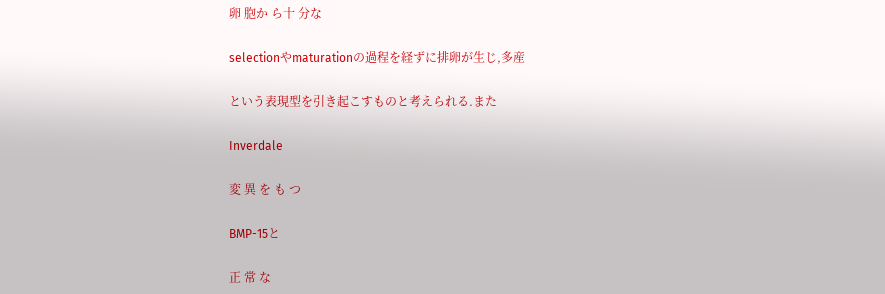卵 胞か ら十 分な

selectionやmaturationの過程を経ずに排卵が生じ,多産

という表現型を引き起こすものと考えられる.また

Inverdale

変 異 を も つ

BMP-15と

正 常 な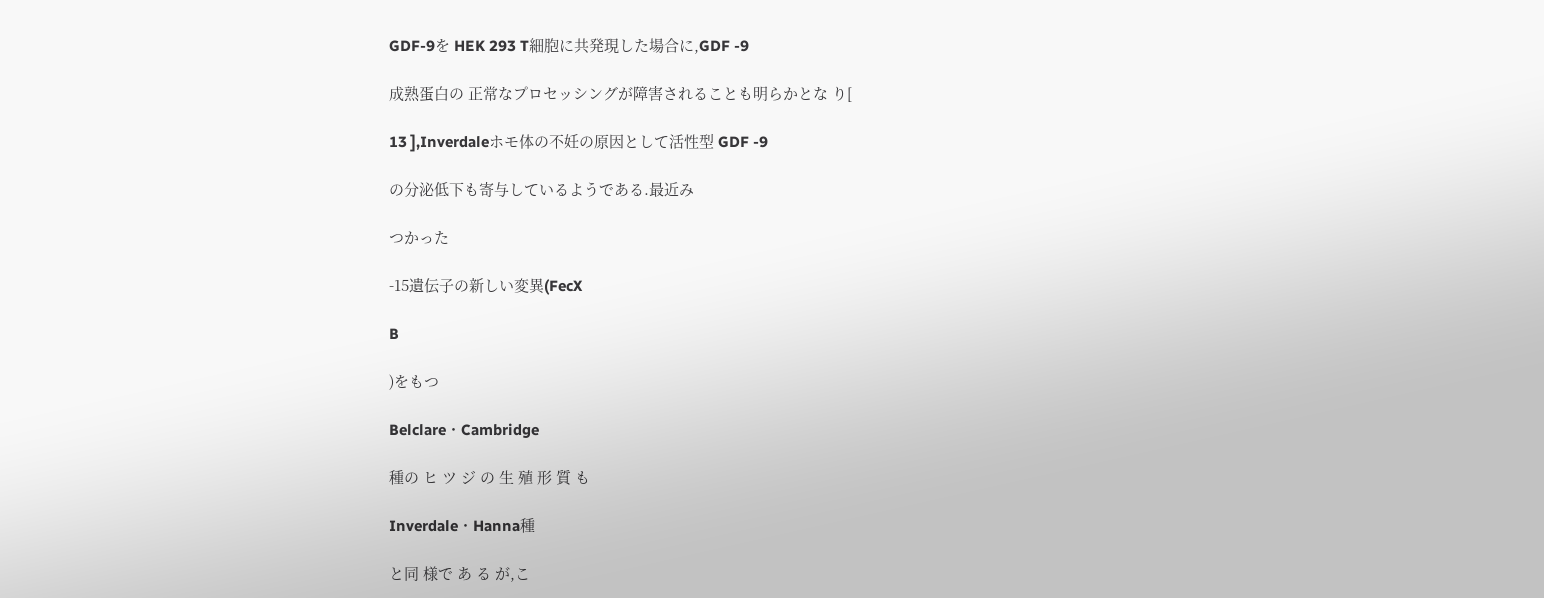GDF-9を HEK 293 T細胞に共発現した場合に,GDF -9

成熟蛋白の 正常なプロセッシングが障害されることも明らかとな り[

13 ],Inverdaleホモ体の不妊の原因として活性型 GDF -9

の分泌低下も寄与しているようである.最近み

つかった

-15遺伝子の新しい変異(FecX

B

)をもつ

Belclare・Cambridge

種の ヒ ツ ジ の 生 殖 形 質 も

Inverdale・Hanna種

と同 様で あ る が,こ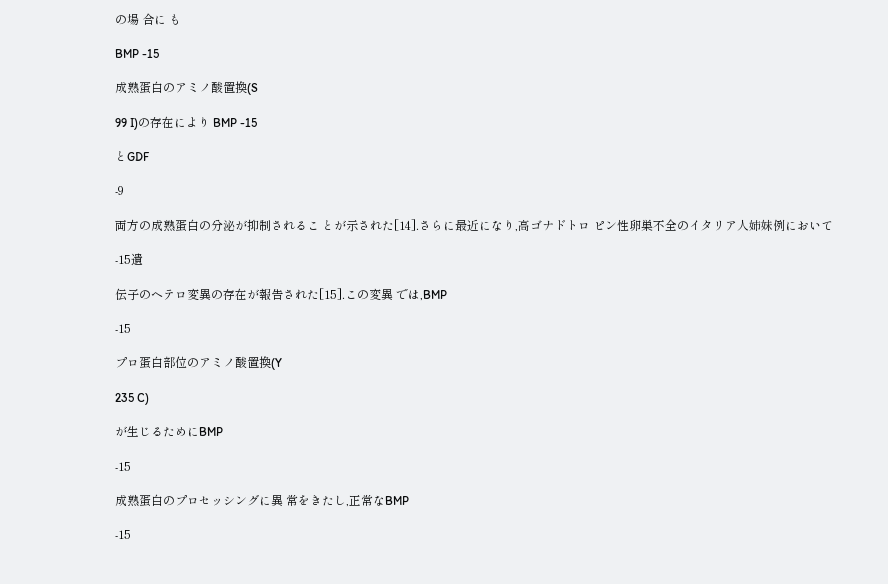の場 合に も

BMP -15

成熟蛋白のアミノ酸置換(S

99 I)の存在により BMP -15

とGDF

-9

両方の成熟蛋白の分泌が抑制されるこ とが示された[14].さらに最近になり,高ゴナドトロ ピン性卵巣不全のイタリア人姉妹例において

-15遺

伝子のヘテロ変異の存在が報告された[15].この変異 では,BMP

-15

プロ蛋白部位のアミノ酸置換(Y

235 C)

が生じるためにBMP

-15

成熟蛋白のプロセッシングに異 常をきたし,正常なBMP

-15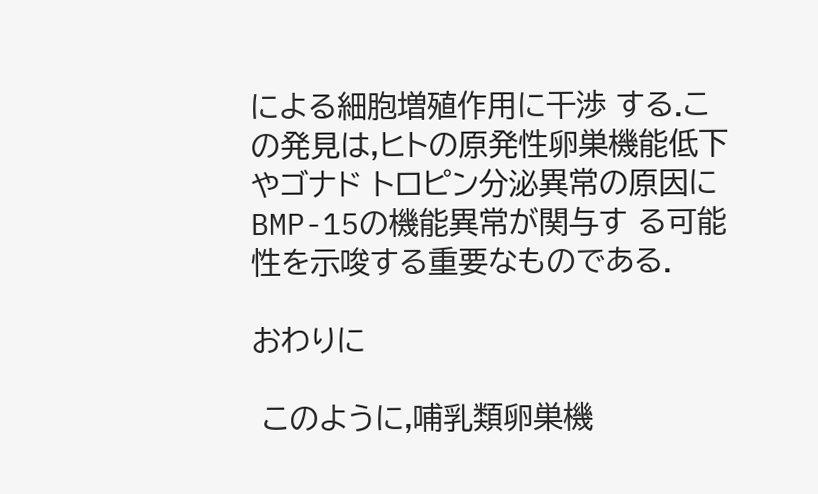による細胞増殖作用に干渉 する.この発見は,ヒトの原発性卵巣機能低下やゴナド トロピン分泌異常の原因にBMP-15の機能異常が関与す る可能性を示唆する重要なものである.

おわりに

 このように,哺乳類卵巣機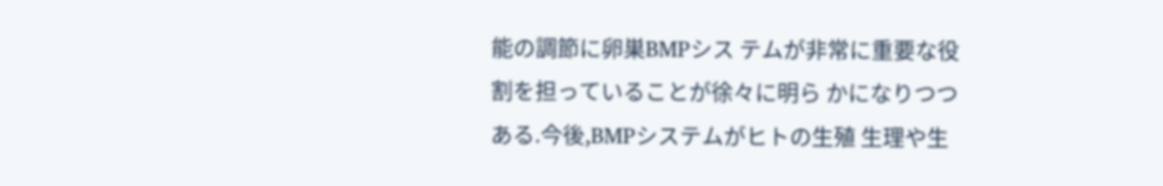能の調節に卵巣BMPシス テムが非常に重要な役割を担っていることが徐々に明ら かになりつつある.今後,BMPシステムがヒトの生殖 生理や生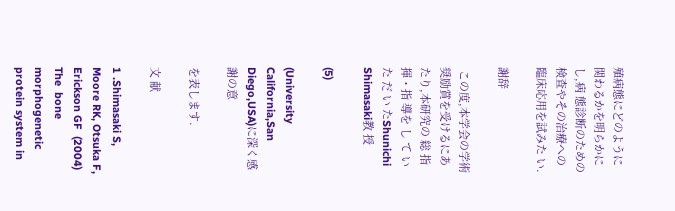殖病態にどのように関わるかを明らかにし,病 態診断のための検査やその治療への臨床応用を試みた い.

謝辞

 この度,本学会の学術奨励賞を受けるにあたり,本研究の 総 指 揮・指 導を し て い た だ い たShunichi Shimasaki教 授

(5)

(University California,San Diego,USA)に深く感謝の意

を表します.

文 献

1 .Shimasaki S, Moore RK, Otsuka F, Erickson GF  (2004)  The  bone morphogenetic protein system in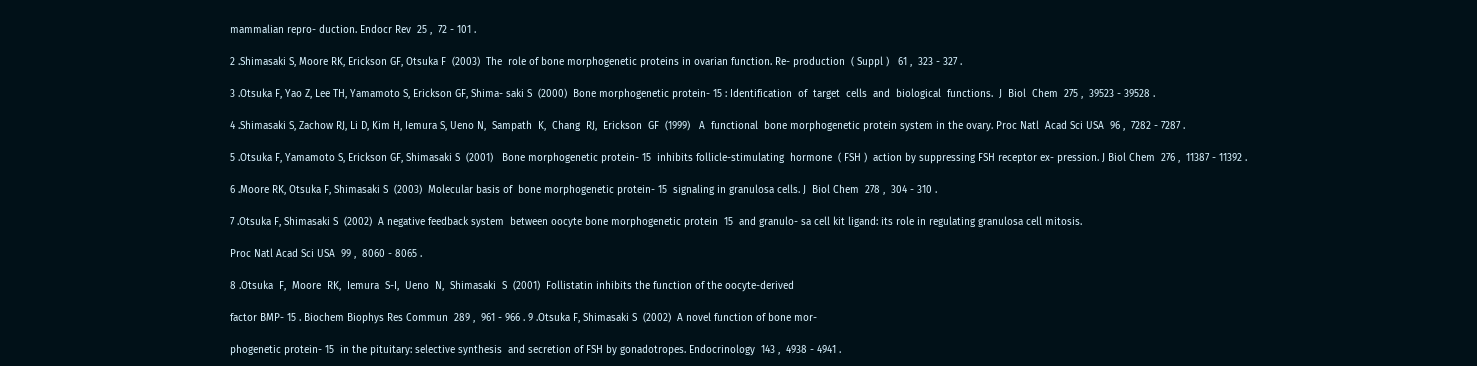mammalian repro- duction. Endocr Rev  25 ,  72 - 101 .

2 .Shimasaki S, Moore RK, Erickson GF, Otsuka F  (2003)  The  role of bone morphogenetic proteins in ovarian function. Re- production  ( Suppl )   61 ,  323 - 327 .

3 .Otsuka F, Yao Z, Lee TH, Yamamoto S, Erickson GF, Shima- saki S  (2000)  Bone morphogenetic protein- 15 : Identification  of  target  cells  and  biological  functions.  J  Biol  Chem  275 ,  39523 - 39528 .

4 .Shimasaki S, Zachow RJ, Li D, Kim H, Iemura S, Ueno N,  Sampath  K,  Chang  RJ,  Erickson  GF  (1999)   A  functional  bone morphogenetic protein system in the ovary. Proc Natl  Acad Sci USA  96 ,  7282 - 7287 .

5 .Otsuka F, Yamamoto S, Erickson GF, Shimasaki S  (2001)   Bone morphogenetic protein- 15  inhibits follicle-stimulating  hormone  ( FSH )  action by suppressing FSH receptor ex- pression. J Biol Chem  276 ,  11387 - 11392 .

6 .Moore RK, Otsuka F, Shimasaki S  (2003)  Molecular basis of  bone morphogenetic protein- 15  signaling in granulosa cells. J  Biol Chem  278 ,  304 - 310 .

7 .Otsuka F, Shimasaki S  (2002)  A negative feedback system  between oocyte bone morphogenetic protein  15  and granulo- sa cell kit ligand: its role in regulating granulosa cell mitosis.

Proc Natl Acad Sci USA  99 ,  8060 - 8065 .

8 .Otsuka  F,  Moore  RK,  Iemura  S-I,  Ueno  N,  Shimasaki  S  (2001)  Follistatin inhibits the function of the oocyte-derived

factor BMP- 15 . Biochem Biophys Res Commun  289 ,  961 - 966 . 9 .Otsuka F, Shimasaki S  (2002)  A novel function of bone mor-

phogenetic protein- 15  in the pituitary: selective synthesis  and secretion of FSH by gonadotropes. Endocrinology  143 ,  4938 - 4941 .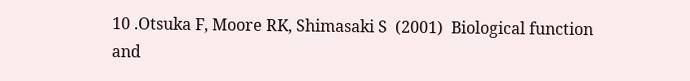10 .Otsuka F, Moore RK, Shimasaki S  (2001)  Biological function  and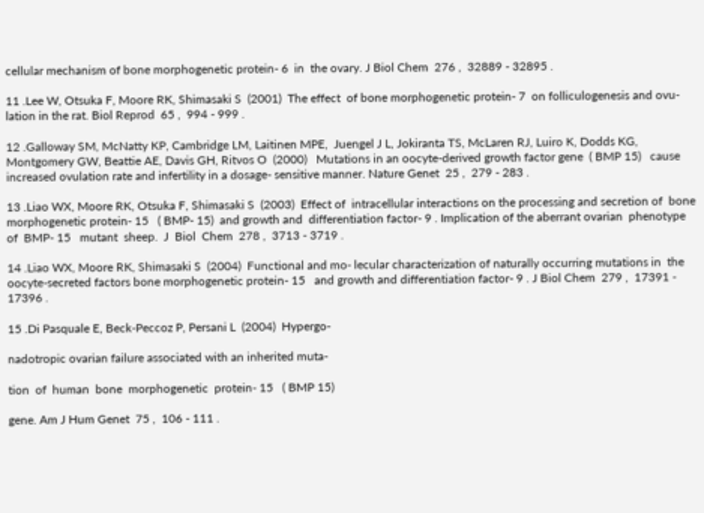cellular mechanism of bone morphogenetic protein- 6  in  the ovary. J Biol Chem  276 ,  32889 - 32895 .

11 .Lee W, Otsuka F, Moore RK, Shimasaki S  (2001)  The effect  of bone morphogenetic protein- 7  on folliculogenesis and ovu- lation in the rat. Biol Reprod  65 ,  994 - 999 .

12 .Galloway SM, McNatty KP, Cambridge LM, Laitinen MPE,  Juengel J L, Jokiranta TS, McLaren RJ, Luiro K, Dodds KG,  Montgomery GW, Beattie AE, Davis GH, Ritvos O  (2000)   Mutations in an oocyte-derived growth factor gene  ( BMP 15)   cause increased ovulation rate and infertility in a dosage- sensitive manner. Nature Genet  25 ,  279 - 283 .

13 .Liao WX, Moore RK, Otsuka F, Shimasaki S  (2003)  Effect of  intracellular interactions on the processing and secretion of  bone morphogenetic protein- 15   ( BMP- 15)  and growth and  differentiation factor- 9 . Implication of the aberrant ovarian  phenotype  of  BMP- 15   mutant  sheep.  J  Biol  Chem  278 ,  3713 - 3719 .

14 .Liao WX, Moore RK, Shimasaki S  (2004)  Functional and mo- lecular characterization of naturally occurring mutations in  the oocyte-secreted factors bone morphogenetic protein- 15   and growth and differentiation factor- 9 . J Biol Chem  279 ,  17391 - 17396 .

15 .Di Pasquale E, Beck-Peccoz P, Persani L  (2004)  Hypergo-

nadotropic ovarian failure associated with an inherited muta-

tion  of  human  bone  morphogenetic  protein- 15   ( BMP 15)

gene. Am J Hum Genet  75 ,  106 - 111 .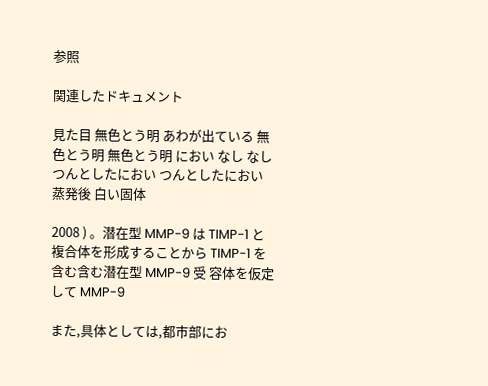参照

関連したドキュメント

見た目 無色とう明 あわが出ている 無色とう明 無色とう明 におい なし なし つんとしたにおい つんとしたにおい 蒸発後 白い固体

2008 ) 。潜在型 MMP-9 は TIMP-1 と複合体を形成することから TIMP-1 を含む含む潜在型 MMP-9 受 容体を仮定して MMP-9

また,具体としては,都市部にお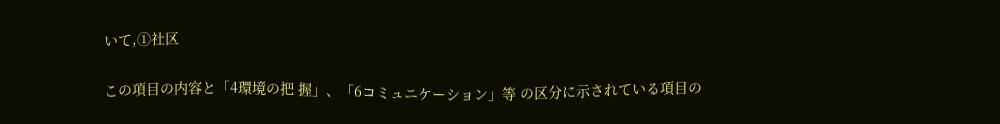いて,①社区

この項目の内容と「4環境の把 握」、「6コミュニケーション」等 の区分に示されている項目の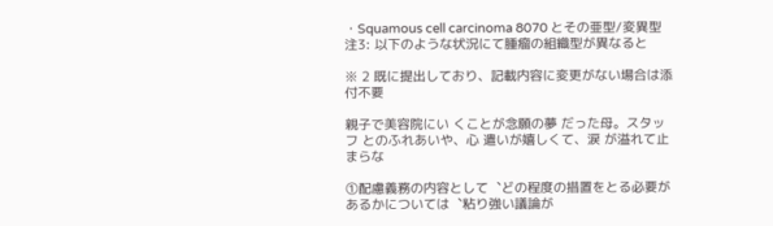・Squamous cell carcinoma 8070 とその亜型/変異型 注3: 以下のような状況にて腫瘤の組織型が異なると

※ 2 既に提出しており、記載内容に変更がない場合は添付不要

親子で美容院にい くことが念願の夢 だった母。スタッフ とのふれあいや、心 遣いが嬉しくて、涙 が溢れて止まらな

①配慮義務の内容として︑どの程度の措置をとる必要があるかについては︑粘り強い議論が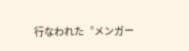行なわれた︒メンガー